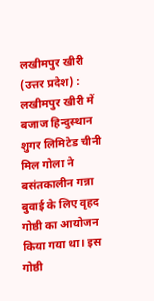लखीमपुर खीरी (उत्तर प्रदेश) : लखीमपुर खीरी में बजाज हिन्दुस्थान शुगर लिमिटेड चीनी मिल गोला ने बसंतकालीन गन्ना बुवाई के लिए वृहद गोष्ठी का आयोजन किया गया था। इस गोष्ठी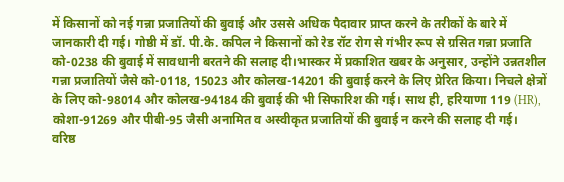में किसानों को नई गन्ना प्रजातियों की बुवाई और उससे अधिक पैदावार प्राप्त करने के तरीकों के बारे में जानकारी दी गई। गोष्ठी में डॉ. पी.के. कपिल ने किसानों को रेड रॉट रोग से गंभीर रूप से ग्रसित गन्ना प्रजाति को-0238 की बुवाई में सावधानी बरतने की सलाह दी।भास्कर में प्रकाशित खबर के अनुसार, उन्होंने उन्नतशील गन्ना प्रजातियों जैसे को-0118, 15023 और कोलख-14201 की बुवाई करने के लिए प्रेरित किया। निचले क्षेत्रों के लिए को-98014 और कोलख-94184 की बुवाई की भी सिफारिश की गई। साथ ही, हरियाणा 119 (HR), कोशा-91269 और पीबी-95 जैसी अनामित व अस्वीकृत प्रजातियों की बुवाई न करने की सलाह दी गई।
वरिष्ठ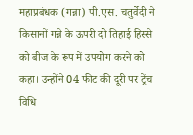महाप्रबंधक (गन्ना) पी.एस. चतुर्वेदी ने किसानों गन्ने के ऊपरी दो तिहाई हिस्से को बीज के रूप में उपयोग करने को कहा। उन्होंने 04 फीट की दूरी पर ट्रेंच विधि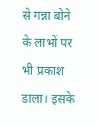से गन्ना बोने के लाभों पर भी प्रकाश डाला। इसके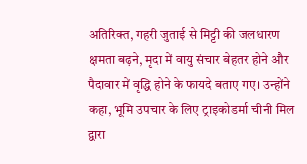अतिरिक्त, गहरी जुताई से मिट्टी की जलधारण क्षमता बढ़ने, मृदा में वायु संचार बेहतर होने और पैदावार में वृद्धि होने के फायदे बताए गए। उन्होंने कहा, भूमि उपचार के लिए ट्राइकोडर्मा चीनी मिल द्वारा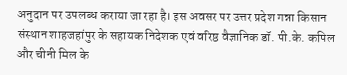अनुदान पर उपलब्ध कराया जा रहा है। इस अवसर पर उत्तर प्रदेश गन्ना किसान संस्थान शाहजहांपुर के सहायक निदेशक एवं वरिष्ठ वैज्ञानिक डॉ. पी.के. कपिल और चीनी मिल के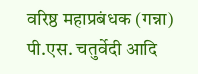वरिष्ठ महाप्रबंधक (गन्ना) पी.एस. चतुर्वेदी आदि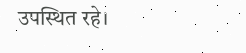उपस्थित रहे।